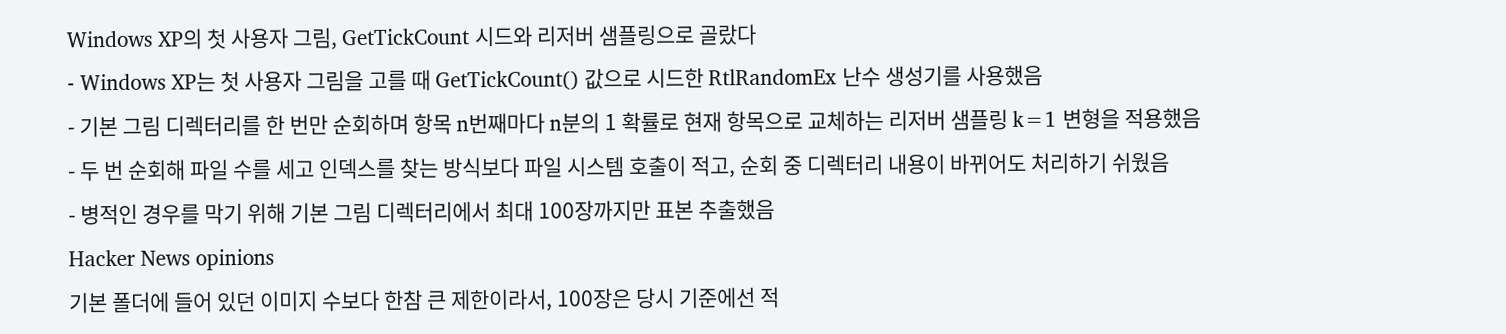Windows XP의 첫 사용자 그림, GetTickCount 시드와 리저버 샘플링으로 골랐다
- Windows XP는 첫 사용자 그림을 고를 때 GetTickCount() 값으로 시드한 RtlRandomEx 난수 생성기를 사용했음
- 기본 그림 디렉터리를 한 번만 순회하며 항목 n번째마다 n분의 1 확률로 현재 항목으로 교체하는 리저버 샘플링 k=1 변형을 적용했음
- 두 번 순회해 파일 수를 세고 인덱스를 찾는 방식보다 파일 시스템 호출이 적고, 순회 중 디렉터리 내용이 바뀌어도 처리하기 쉬웠음
- 병적인 경우를 막기 위해 기본 그림 디렉터리에서 최대 100장까지만 표본 추출했음
Hacker News opinions
기본 폴더에 들어 있던 이미지 수보다 한참 큰 제한이라서, 100장은 당시 기준에선 적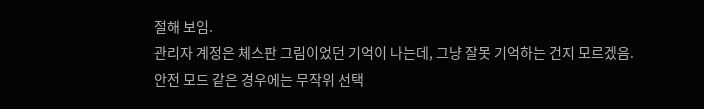절해 보임.
관리자 계정은 체스판 그림이었던 기억이 나는데, 그냥 잘못 기억하는 건지 모르겠음.
안전 모드 같은 경우에는 무작위 선택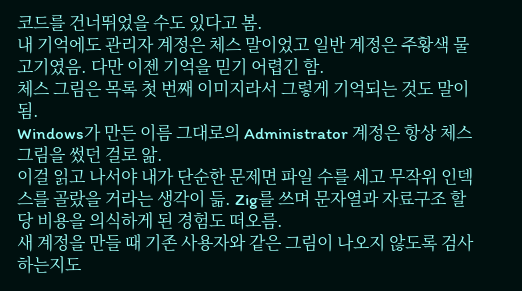코드를 건너뛰었을 수도 있다고 봄.
내 기억에도 관리자 계정은 체스 말이었고 일반 계정은 주황색 물고기였음. 다만 이젠 기억을 믿기 어렵긴 함.
체스 그림은 목록 첫 번째 이미지라서 그렇게 기억되는 것도 말이 됨.
Windows가 만든 이름 그대로의 Administrator 계정은 항상 체스 그림을 썼던 걸로 앎.
이걸 읽고 나서야 내가 단순한 문제면 파일 수를 세고 무작위 인덱스를 골랐을 거라는 생각이 듦. Zig를 쓰며 문자열과 자료구조 할당 비용을 의식하게 된 경험도 떠오름.
새 계정을 만들 때 기존 사용자와 같은 그림이 나오지 않도록 검사하는지도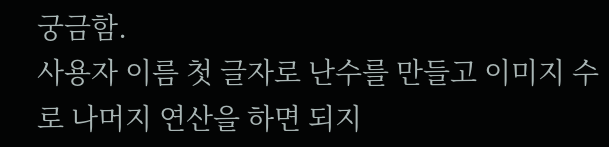궁금함.
사용자 이름 첫 글자로 난수를 만들고 이미지 수로 나머지 연산을 하면 되지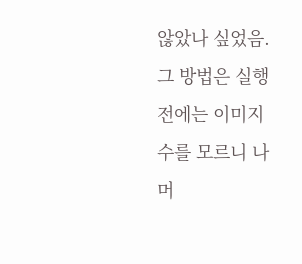않았나 싶었음.
그 방법은 실행 전에는 이미지 수를 모르니 나머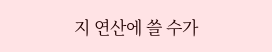지 연산에 쓸 수가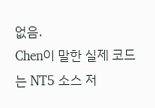없음.
Chen이 말한 실제 코드는 NT5 소스 저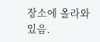장소에 올라와 있음.